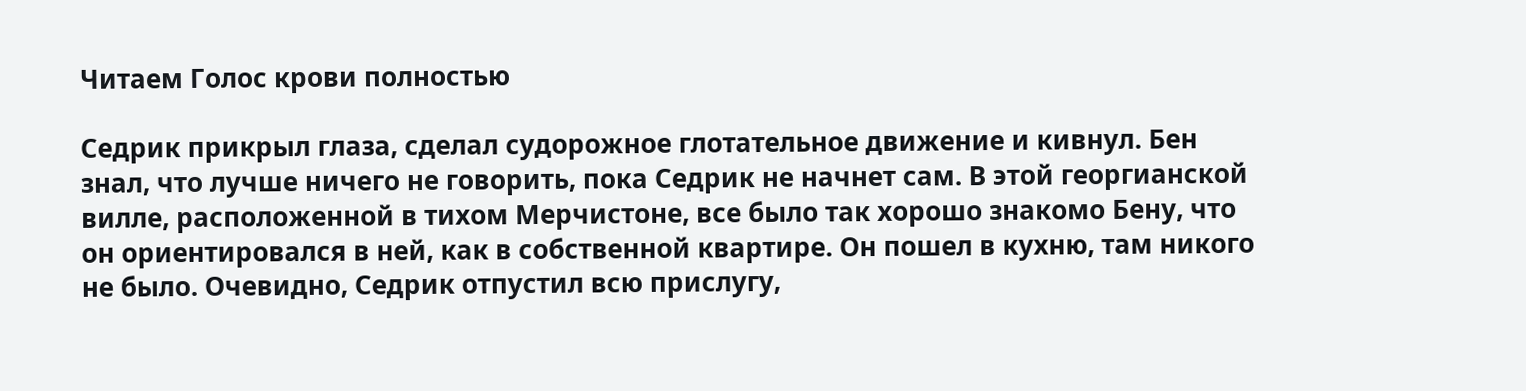Читаем Голос крови полностью

Седрик прикрыл глаза, сделал судорожное глотательное движение и кивнул. Бен знал, что лучше ничего не говорить, пока Седрик не начнет сам. В этой георгианской вилле, расположенной в тихом Мерчистоне, все было так хорошо знакомо Бену, что он ориентировался в ней, как в собственной квартире. Он пошел в кухню, там никого не было. Очевидно, Седрик отпустил всю прислугу,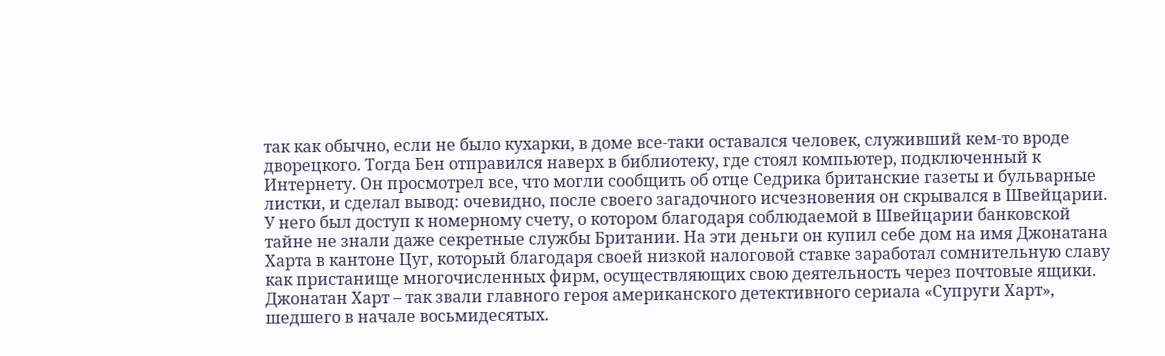так как обычно, если не было кухарки, в доме все-таки оставался человек, служивший кем-то вроде дворецкого. Тогда Бен отправился наверх в библиотеку, где стоял компьютер, подключенный к Интернету. Он просмотрел все, что могли сообщить об отце Седрика британские газеты и бульварные листки, и сделал вывод: очевидно, после своего загадочного исчезновения он скрывался в Швейцарии. У него был доступ к номерному счету, о котором благодаря соблюдаемой в Швейцарии банковской тайне не знали даже секретные службы Британии. На эти деньги он купил себе дом на имя Джонатана Харта в кантоне Цуг, который благодаря своей низкой налоговой ставке заработал сомнительную славу как пристанище многочисленных фирм, осуществляющих свою деятельность через почтовые ящики. Джонатан Харт – так звали главного героя американского детективного сериала «Супруги Харт», шедшего в начале восьмидесятых.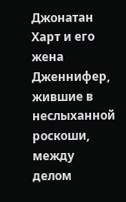Джонатан Харт и его жена Дженнифер, жившие в неслыханной роскоши, между делом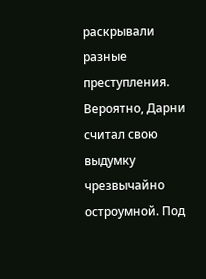раскрывали разные преступления. Вероятно, Дарни считал свою выдумку чрезвычайно остроумной. Под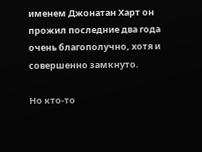именем Джонатан Харт он прожил последние два года очень благополучно, хотя и совершенно замкнуто.

Но кто-то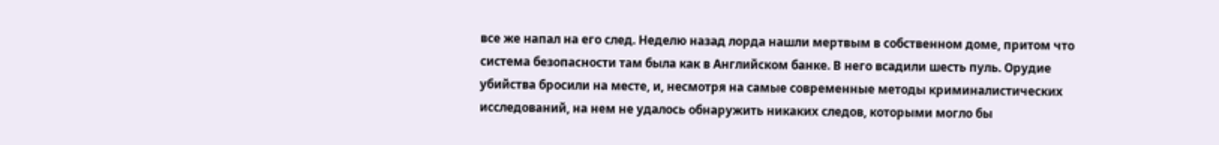все же напал на его след. Неделю назад лорда нашли мертвым в собственном доме, притом что система безопасности там была как в Английском банке. В него всадили шесть пуль. Орудие убийства бросили на месте, и, несмотря на самые современные методы криминалистических исследований, на нем не удалось обнаружить никаких следов, которыми могло бы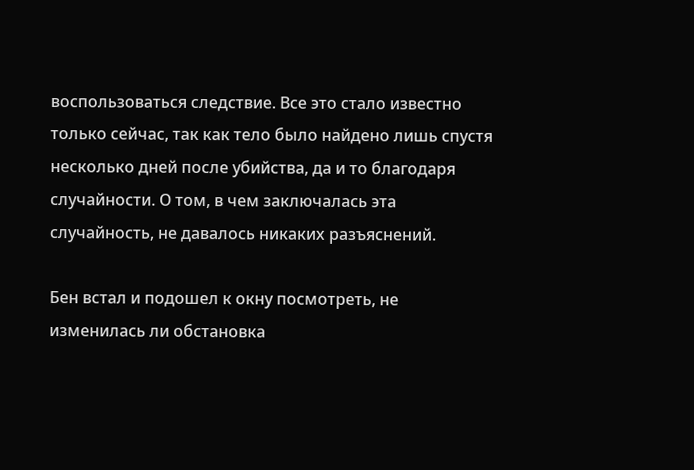воспользоваться следствие. Все это стало известно только сейчас, так как тело было найдено лишь спустя несколько дней после убийства, да и то благодаря случайности. О том, в чем заключалась эта случайность, не давалось никаких разъяснений.

Бен встал и подошел к окну посмотреть, не изменилась ли обстановка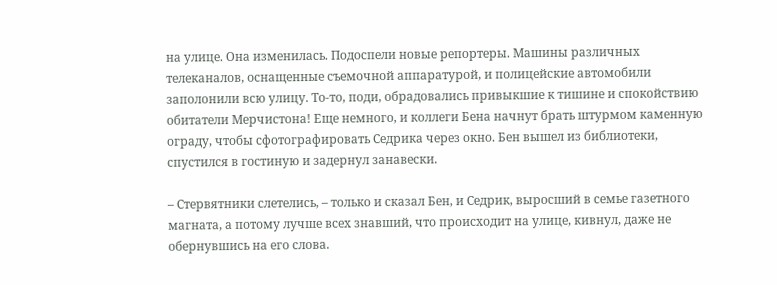на улице. Она изменилась. Подоспели новые репортеры. Машины различных телеканалов, оснащенные съемочной аппаратурой, и полицейские автомобили заполонили всю улицу. То-то, поди, обрадовались привыкшие к тишине и спокойствию обитатели Мерчистона! Еще немного, и коллеги Бена начнут брать штурмом каменную ограду, чтобы сфотографировать Седрика через окно. Бен вышел из библиотеки, спустился в гостиную и задернул занавески.

– Стервятники слетелись, – только и сказал Бен, и Седрик, выросший в семье газетного магната, а потому лучше всех знавший, что происходит на улице, кивнул, даже не обернувшись на его слова.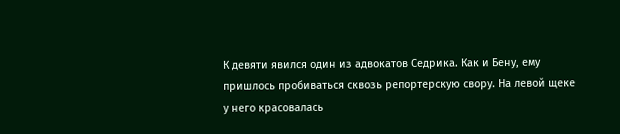К девяти явился один из адвокатов Седрика. Как и Бену, ему пришлось пробиваться сквозь репортерскую свору. На левой щеке у него красовалась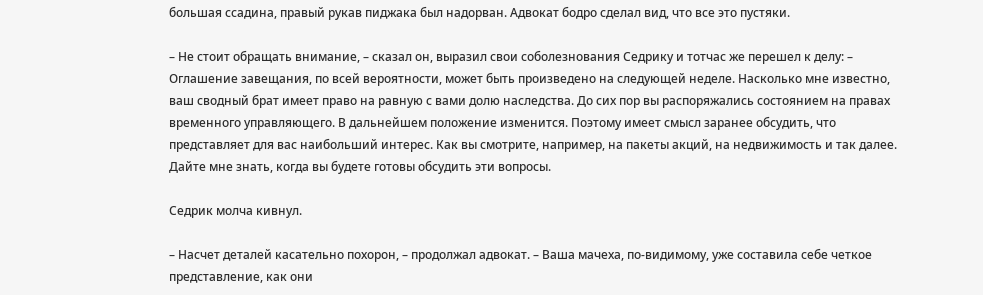большая ссадина, правый рукав пиджака был надорван. Адвокат бодро сделал вид, что все это пустяки.

– Не стоит обращать внимание, – сказал он, выразил свои соболезнования Седрику и тотчас же перешел к делу: – Оглашение завещания, по всей вероятности, может быть произведено на следующей неделе. Насколько мне известно, ваш сводный брат имеет право на равную с вами долю наследства. До сих пор вы распоряжались состоянием на правах временного управляющего. В дальнейшем положение изменится. Поэтому имеет смысл заранее обсудить, что представляет для вас наибольший интерес. Как вы смотрите, например, на пакеты акций, на недвижимость и так далее. Дайте мне знать, когда вы будете готовы обсудить эти вопросы.

Седрик молча кивнул.

– Насчет деталей касательно похорон, – продолжал адвокат. – Ваша мачеха, по-видимому, уже составила себе четкое представление, как они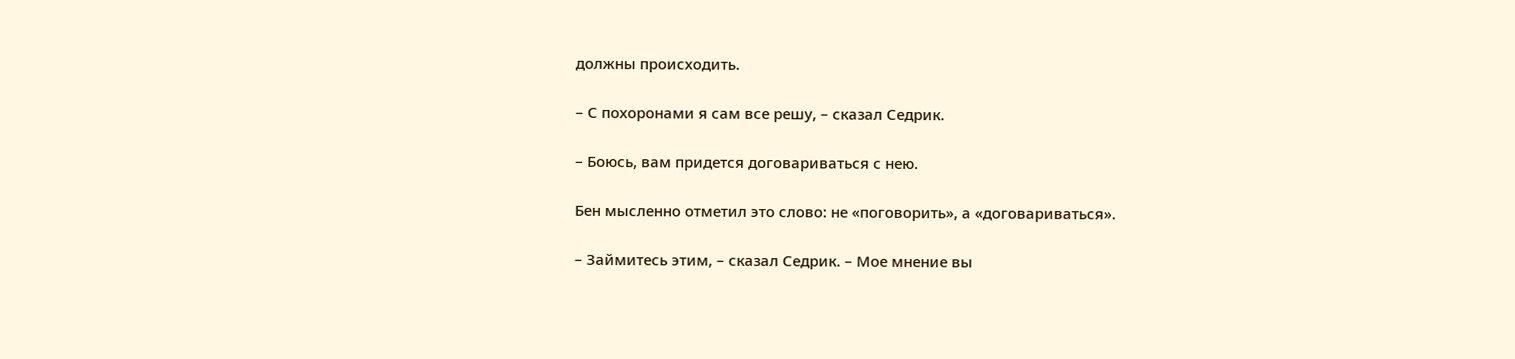должны происходить.

– С похоронами я сам все решу, – сказал Седрик.

– Боюсь, вам придется договариваться с нею.

Бен мысленно отметил это слово: не «поговорить», а «договариваться».

– Займитесь этим, – сказал Седрик. – Мое мнение вы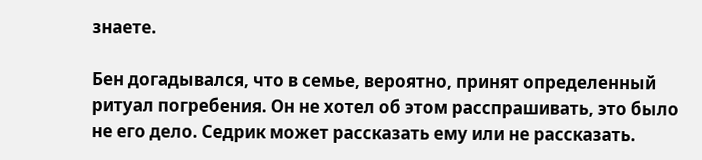знаете.

Бен догадывался, что в семье, вероятно, принят определенный ритуал погребения. Он не хотел об этом расспрашивать, это было не его дело. Седрик может рассказать ему или не рассказать.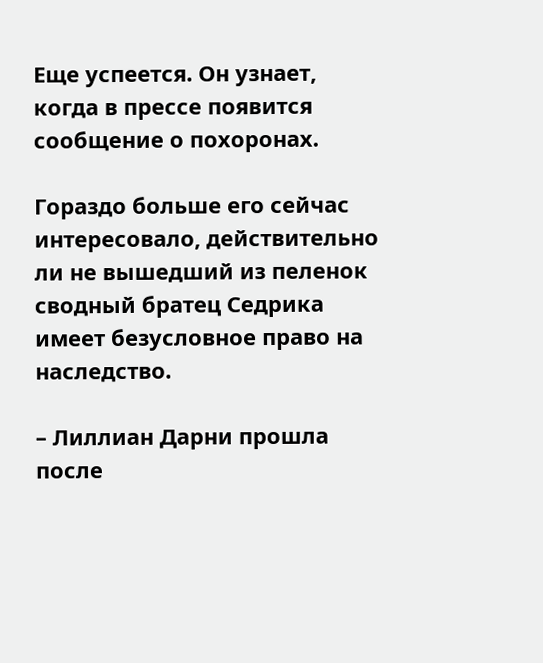Еще успеется. Он узнает, когда в прессе появится сообщение о похоронах.

Гораздо больше его сейчас интересовало, действительно ли не вышедший из пеленок сводный братец Седрика имеет безусловное право на наследство.

– Лиллиан Дарни прошла после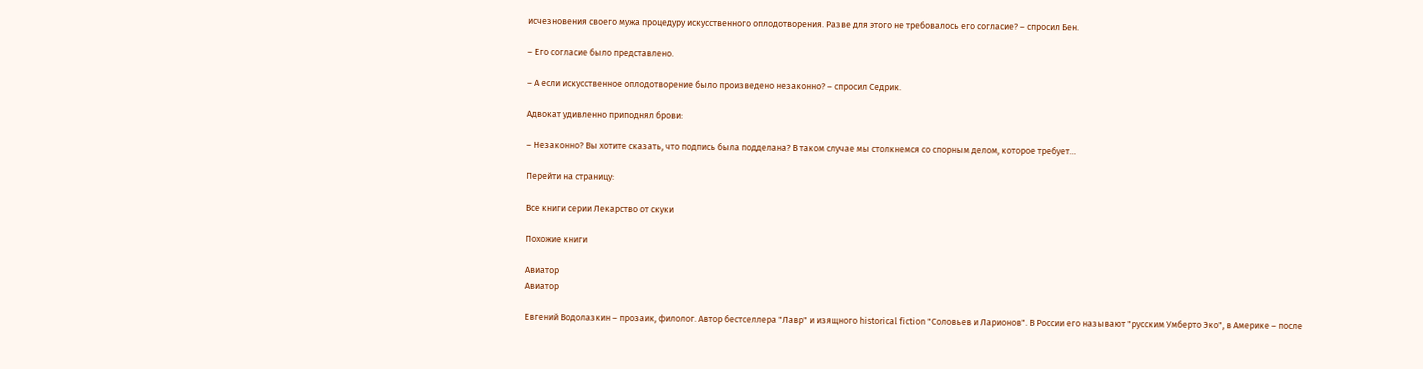исчезновения своего мужа процедуру искусственного оплодотворения. Разве для этого не требовалось его согласие? – спросил Бен.

– Его согласие было представлено.

– А если искусственное оплодотворение было произведено незаконно? – спросил Седрик.

Адвокат удивленно приподнял брови:

– Незаконно? Вы хотите сказать, что подпись была подделана? В таком случае мы столкнемся со спорным делом, которое требует…

Перейти на страницу:

Все книги серии Лекарство от скуки

Похожие книги

Авиатор
Авиатор

Евгений Водолазкин – прозаик, филолог. Автор бестселлера "Лавр" и изящного historical fiction "Соловьев и Ларионов". В России его называют "русским Умберто Эко", в Америке – после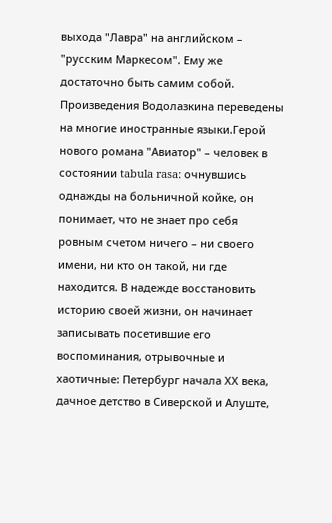выхода "Лавра" на английском – "русским Маркесом". Ему же достаточно быть самим собой. Произведения Водолазкина переведены на многие иностранные языки.Герой нового романа "Авиатор" – человек в состоянии tabula rasa: очнувшись однажды на больничной койке, он понимает, что не знает про себя ровным счетом ничего – ни своего имени, ни кто он такой, ни где находится. В надежде восстановить историю своей жизни, он начинает записывать посетившие его воспоминания, отрывочные и хаотичные: Петербург начала ХХ века, дачное детство в Сиверской и Алуште,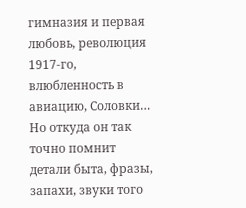гимназия и первая любовь, революция 1917-го, влюбленность в авиацию, Соловки… Но откуда он так точно помнит детали быта, фразы, запахи, звуки того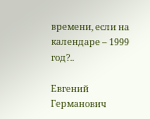времени, если на календаре – 1999 год?..

Евгений Германович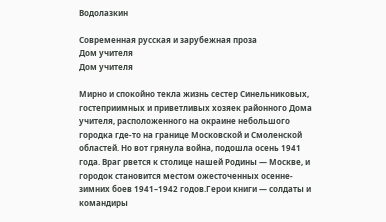Водолазкин

Современная русская и зарубежная проза
Дом учителя
Дом учителя

Мирно и спокойно текла жизнь сестер Синельниковых, гостеприимных и приветливых хозяек районного Дома учителя, расположенного на окраине небольшого городка где-то на границе Московской и Смоленской областей. Но вот грянула война, подошла осень 1941 года. Враг рвется к столице нашей Родины — Москве, и городок становится местом ожесточенных осенне-зимних боев 1941–1942 годов.Герои книги — солдаты и командиры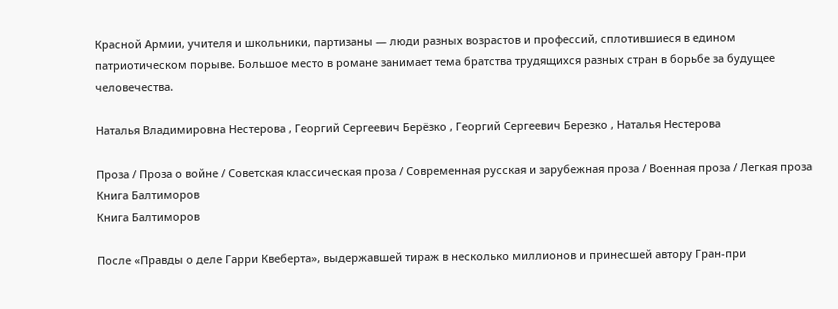Красной Армии, учителя и школьники, партизаны — люди разных возрастов и профессий, сплотившиеся в едином патриотическом порыве. Большое место в романе занимает тема братства трудящихся разных стран в борьбе за будущее человечества.

Наталья Владимировна Нестерова , Георгий Сергеевич Берёзко , Георгий Сергеевич Березко , Наталья Нестерова

Проза / Проза о войне / Советская классическая проза / Современная русская и зарубежная проза / Военная проза / Легкая проза
Книга Балтиморов
Книга Балтиморов

После «Правды о деле Гарри Квеберта», выдержавшей тираж в несколько миллионов и принесшей автору Гран-при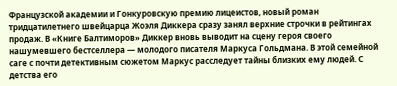Французской академии и Гонкуровскую премию лицеистов, новый роман тридцатилетнего швейцарца Жоэля Диккера сразу занял верхние строчки в рейтингах продаж. В «Книге Балтиморов» Диккер вновь выводит на сцену героя своего нашумевшего бестселлера — молодого писателя Маркуса Гольдмана. В этой семейной саге с почти детективным сюжетом Маркус расследует тайны близких ему людей. С детства его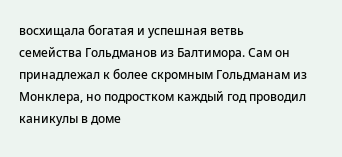восхищала богатая и успешная ветвь семейства Гольдманов из Балтимора. Сам он принадлежал к более скромным Гольдманам из Монклера, но подростком каждый год проводил каникулы в доме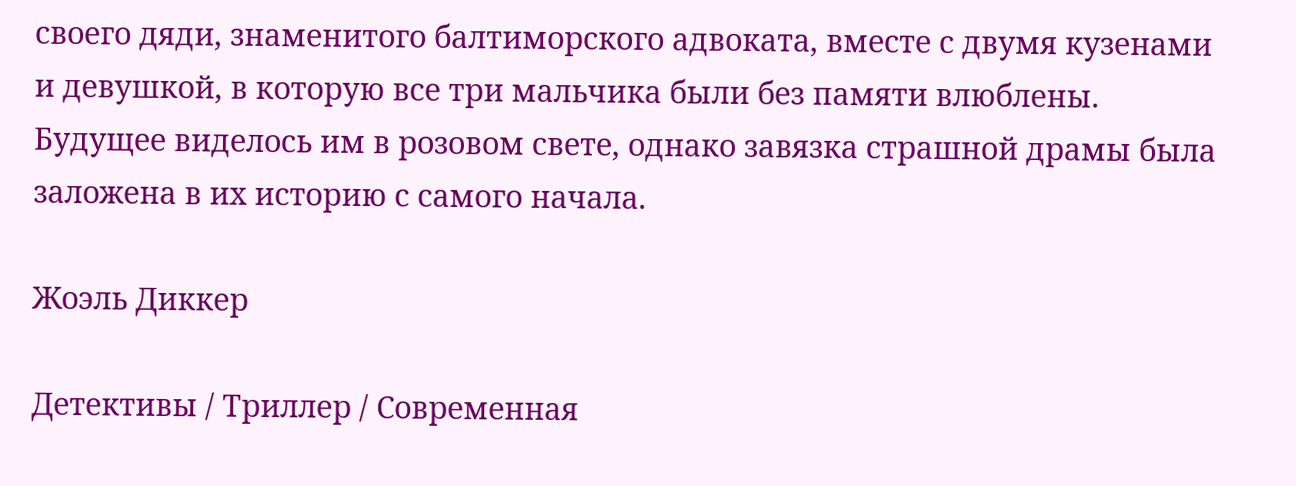своего дяди, знаменитого балтиморского адвоката, вместе с двумя кузенами и девушкой, в которую все три мальчика были без памяти влюблены. Будущее виделось им в розовом свете, однако завязка страшной драмы была заложена в их историю с самого начала.

Жоэль Диккер

Детективы / Триллер / Современная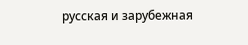русская и зарубежная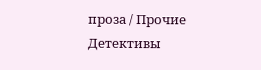проза / Прочие Детективы